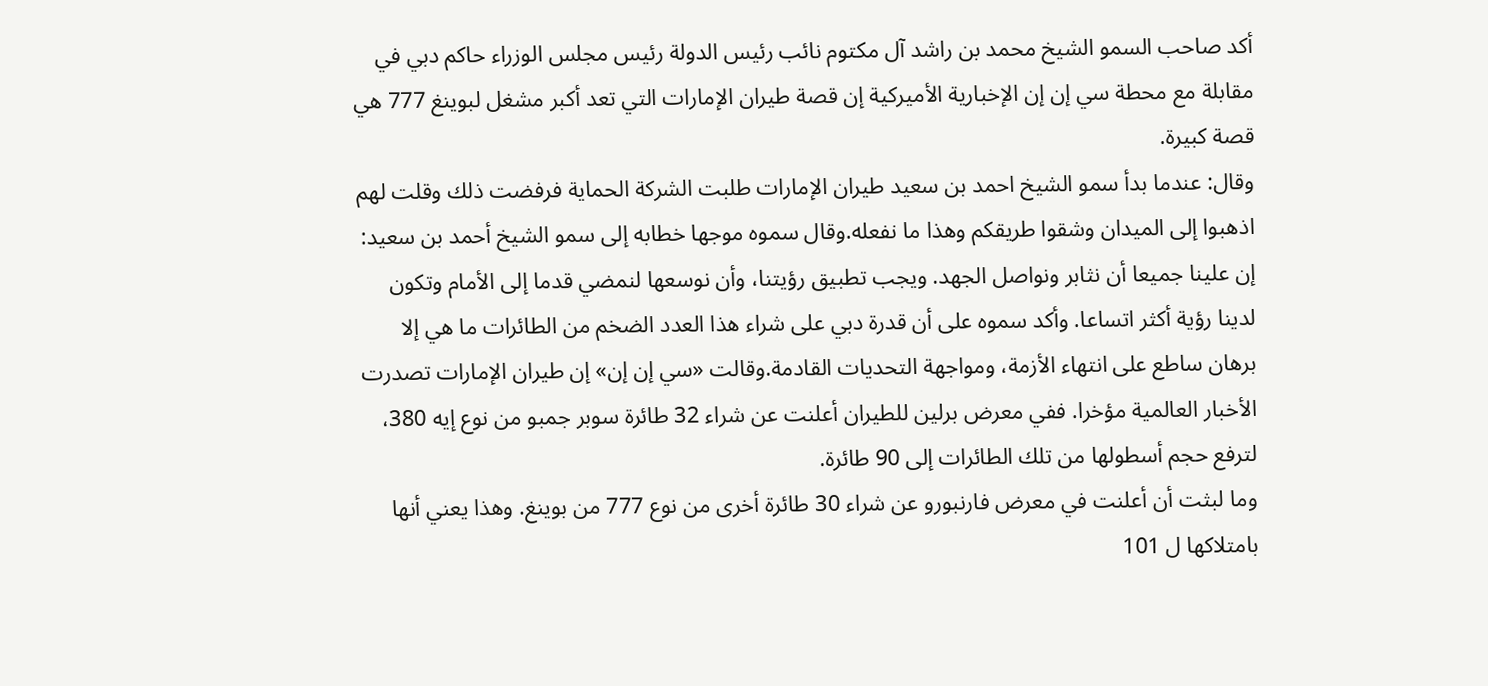أكد صاحب السمو الشيخ محمد بن راشد آل مكتوم نائب رئيس الدولة رئيس مجلس الوزراء حاكم دبي في مقابلة مع محطة سي إن إن الإخبارية الأميركية إن قصة طيران الإمارات التي تعد أكبر مشغل لبوينغ 777 هي قصة كبيرة.
وقال: عندما بدأ سمو الشيخ احمد بن سعيد طيران الإمارات طلبت الشركة الحماية فرفضت ذلك وقلت لهم اذهبوا إلى الميدان وشقوا طريقكم وهذا ما نفعله.وقال سموه موجها خطابه إلى سمو الشيخ أحمد بن سعيد: إن علينا جميعا أن نثابر ونواصل الجهد. ويجب تطبيق رؤيتنا، وأن نوسعها لنمضي قدما إلى الأمام وتكون لدينا رؤية أكثر اتساعا. وأكد سموه على أن قدرة دبي على شراء هذا العدد الضخم من الطائرات ما هي إلا برهان ساطع على انتهاء الأزمة، ومواجهة التحديات القادمة.وقالت «سي إن إن» إن طيران الإمارات تصدرت الأخبار العالمية مؤخرا. ففي معرض برلين للطيران أعلنت عن شراء 32 طائرة سوبر جمبو من نوع إيه 380، لترفع حجم أسطولها من تلك الطائرات إلى 90 طائرة.
وما لبثت أن أعلنت في معرض فارنبورو عن شراء 30 طائرة أخرى من نوع 777 من بوينغ. وهذا يعني أنها بامتلاكها ل 101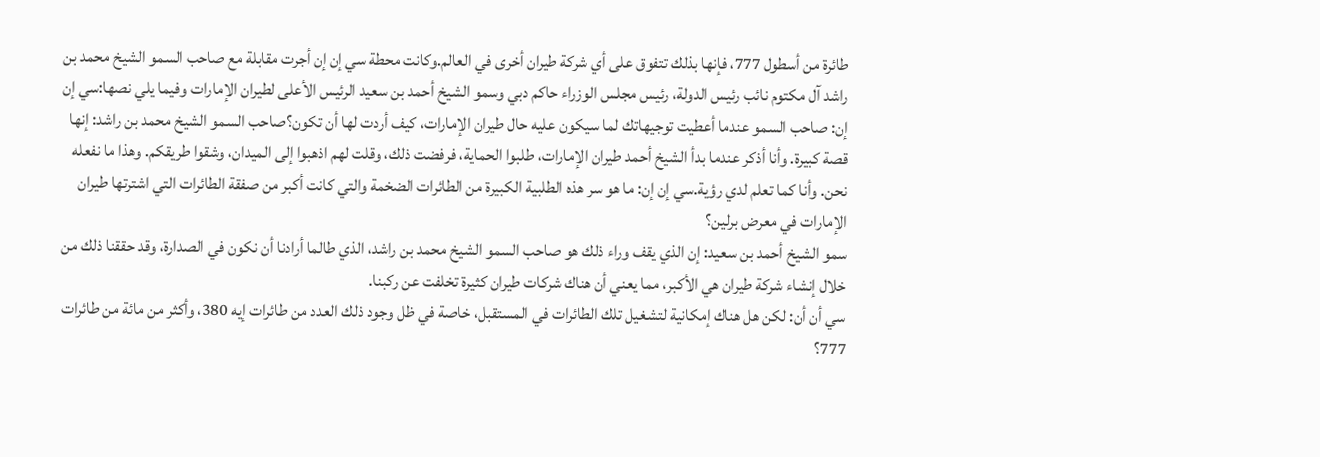طائرة من أسطول 777، فإنها بذلك تتفوق على أي شركة طيران أخرى في العالم.وكانت محطة سي إن إن أجرت مقابلة مع صاحب السمو الشيخ محمد بن راشد آل مكتوم نائب رئيس الدولة، رئيس مجلس الوزراء حاكم دبي وسمو الشيخ أحمد بن سعيد الرئيس الأعلى لطيران الإمارات وفيما يلي نصها:سي إن إن: صاحب السمو عندما أعطيت توجيهاتك لما سيكون عليه حال طيران الإمارات، كيف أردت لها أن تكون؟صاحب السمو الشيخ محمد بن راشد: إنها قصة كبيرة. وأنا أذكر عندما بدأ الشيخ أحمد طيران الإمارات، طلبوا الحماية، فرفضت ذلك، وقلت لهم اذهبوا إلى الميدان، وشقوا طريقكم. وهذا ما نفعله نحن. وأنا كما تعلم لدي رؤية.سي إن إن: ما هو سر هذه الطلبية الكبيرة من الطائرات الضخمة والتي كانت أكبر من صفقة الطائرات التي اشترتها طيران الإمارات في معرض برلين؟
سمو الشيخ أحمد بن سعيد: إن الذي يقف وراء ذلك هو صاحب السمو الشيخ محمد بن راشد، الذي طالما أرادنا أن نكون في الصدارة، وقد حققنا ذلك من خلال إنشاء شركة طيران هي الأكبر، مما يعني أن هناك شركات طيران كثيرة تخلفت عن ركبنا.
سي أن أن: لكن هل هناك إمكانية لتشغيل تلك الطائرات في المستقبل، خاصة في ظل وجود ذلك العدد من طائرات إيه 380، وأكثر من مائة من طائرات 777؟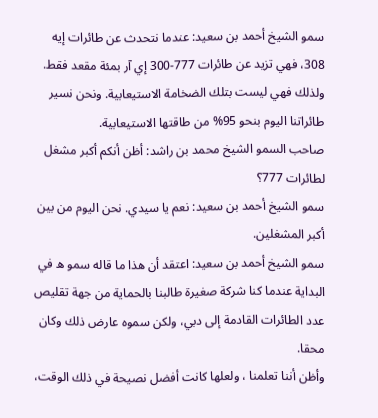سمو الشيخ أحمد بن سعيد: عندما نتحدث عن طائرات إيه 308، فهي تزيد عن طائرات 777-300 إي آر بمئة مقعد فقط. ولذلك فهي ليست بتلك الضخامة الاستيعابية. ونحن نسير طائراتنا اليوم بنحو 95% من طاقتها الاستيعابية.
صاحب السمو الشيخ محمد بن راشد: أظن أنكم أكبر مشغل لطائرات 777؟
سمو الشيخ أحمد بن سعيد: نعم يا سيدي. نحن اليوم من بين أكبر المشغلين.
سمو الشيخ أحمد بن سعيد: اعتقد أن هذا ما قاله سمو ه في البداية عندما كنا شركة صغيرة طالبنا بالحماية من جهة تقليص عدد الطائرات القادمة إلى دبي، ولكن سموه عارض ذلك وكان محقا.
وأظن أننا تعلمنا ، ولعلها كانت أفضل نصيحة في ذلك الوقت،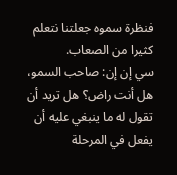فنظرة سموه جعلتنا نتعلم كثيرا من الصعاب.
سي إن إن: صاحب السمو، هل أنت راض؟ هل تريد أن تقول له ما ينبغي عليه أن يفعل في المرحلة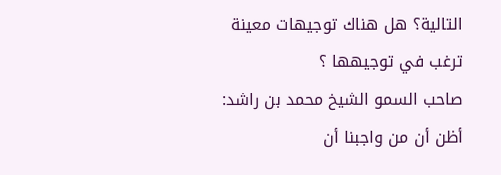التالية؟ هل هناك توجيهات معينة ترغب في توجيهها ؟
صاحب السمو الشيخ محمد بن راشد: أظن أن من واجبنا أن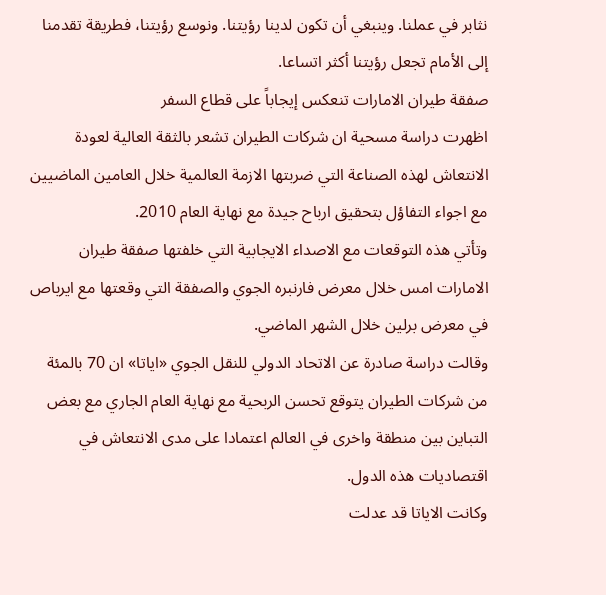نثابر في عملنا. وينبغي أن تكون لدينا رؤيتنا. ونوسع رؤيتنا، فطريقة تقدمنا إلى الأمام تجعل رؤيتنا أكثر اتساعا.
صفقة طيران الامارات تنعكس إيجاباً على قطاع السفر
اظهرت دراسة مسحية ان شركات الطيران تشعر بالثقة العالية لعودة الانتعاش لهذه الصناعة التي ضربتها الازمة العالمية خلال العامين الماضيين مع اجواء التفاؤل بتحقيق ارباح جيدة مع نهاية العام 2010.
وتأتي هذه التوقعات مع الاصداء الايجابية التي خلفتها صفقة طيران الامارات امس خلال معرض فارنبره الجوي والصفقة التي وقعتها مع ايرباص في معرض برلين خلال الشهر الماضي.
وقالت دراسة صادرة عن الاتحاد الدولي للنقل الجوي «اياتا» ان 70 بالمئة من شركات الطيران يتوقع تحسن الربحية مع نهاية العام الجاري مع بعض التباين بين منطقة واخرى في العالم اعتمادا على مدى الانتعاش في اقتصاديات هذه الدول.
وكانت الاياتا قد عدلت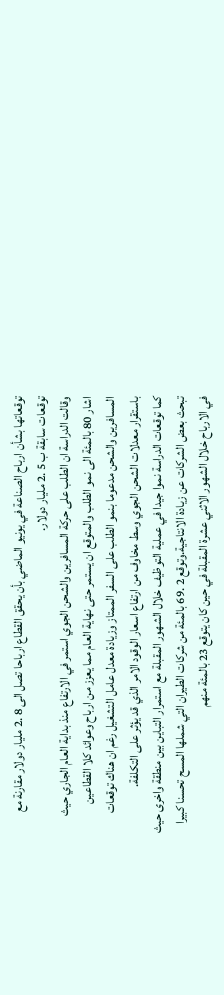توقعاتها بشأن ارباح الصناعة في يونيو الماضي بأن يحقق القطاع ارباحا تصل الى 8 .2 مليار دولار مقارنة مع توقعات سابقة ب 5 .2 مليار دولار.
وقالت الدراسة ان الطلب على حركة المسافرين والشحن الجوي استمر في الارتفاع منذ بداية العام الجاري حيث اشار 80 بالمئة الى نمو الطلب والمتوقع ان يستمر حتى نهاية العام مما يعزز من ارباح وعوائد كلا القطاعين المسافرين والشحن مدعوما بنمو الطلب على السفر الممتاز وزيادة معدل عامل التشغيل رغم ان هناك توقعات باستقرار معدلات الشحن الجوي وسط مخاوف من ارتفاع اسعار الوقود الامر الذي قد يؤثر على التكلفة.
كما توقعات الدراسة نموا جيدا في عملية التوظيف خلال الشهور المقبلة مع استمرار التباين بين منطقة واخرى حيث تبحث بعض الشركات عن زيادة الانتاجية.وتوقع 2 .69 بالمئة من شركات الطيران التي شملها المسح تحسنا كبيرا في الارباح خلال الشهور الاثني عشرة المقبلة في حين كان يتوقع 23 بالمئة منهم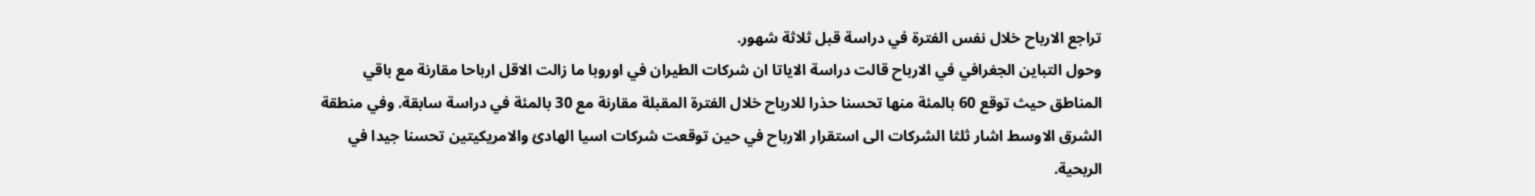تراجع الارباح خلال نفس الفترة في دراسة قبل ثلاثة شهور.
وحول التباين الجغرافي في الارباح قالت دراسة الاياتا ان شركات الطيران في اوروبا ما زالت الاقل ارباحا مقارنة مع باقي المناطق حيث توقع 60 بالمئة منها تحسنا حذرا للارباح خلال الفترة المقبلة مقارنة مع 30 بالمئة في دراسة سابقة. وفي منطقة الشرق الاوسط اشار ثلثا الشركات الى استقرار الارباح في حين توقعت شركات اسيا الهادئ والامريكيتين تحسنا جيدا في الربحية.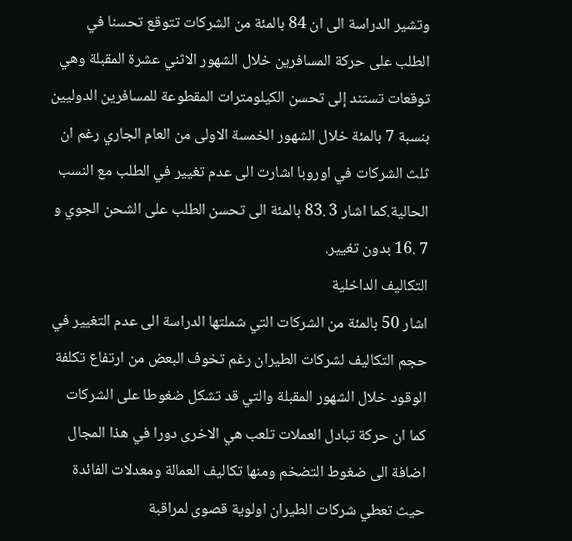وتشير الدراسة الى ان 84 بالمئة من الشركات تتوقع تحسنا في الطلب على حركة المسافرين خلال الشهور الاثني عشرة المقبلة وهي توقعات تستند إلى تحسن الكيلومترات المقطوعة للمسافرين الدوليين بنسبة 7 بالمئة خلال الشهور الخمسة الاولى من العام الجاري رغم ان ثلث الشركات في اوروبا اشارت الى عدم تغيير في الطلب مع النسب الحالية.كما اشار 3 .83 بالمئة الى تحسن الطلب على الشحن الجوي و 7 .16 بدون تغيير.
التكاليف الداخلية
اشار 50 بالمئة من الشركات التي شملتها الدراسة الى عدم التغيير في حجم التكاليف لشركات الطيران رغم تخوف البعض من ارتفاع تكلفة الوقود خلال الشهور المقبلة والتي قد تشكل ضغوطا على الشركات كما ان حركة تبادل العملات تلعب هي الاخرى دورا في هذا المجال اضافة الى ضغوط التضخم ومنها تكاليف العمالة ومعدلات الفائدة حيث تعطي شركات الطيران اولوية قصوى لمراقبة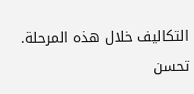التكاليف خلال هذه المرحلة.
تحسن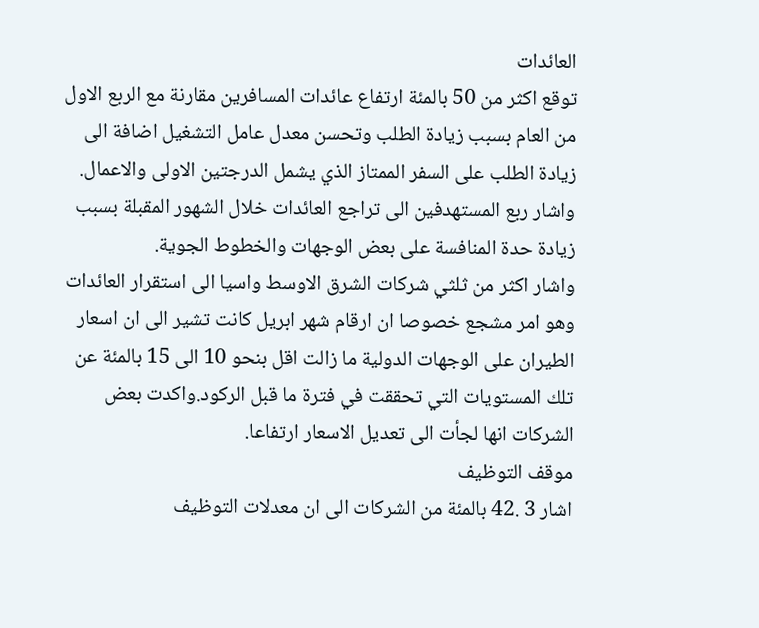العائدات
توقع اكثر من 50 بالمئة ارتفاع عائدات المسافرين مقارنة مع الربع الاول من العام بسبب زيادة الطلب وتحسن معدل عامل التشغيل اضافة الى زيادة الطلب على السفر الممتاز الذي يشمل الدرجتين الاولى والاعمال.
واشار ربع المستهدفين الى تراجع العائدات خلال الشهور المقبلة بسبب زيادة حدة المنافسة على بعض الوجهات والخطوط الجوية.
واشار اكثر من ثلثي شركات الشرق الاوسط واسيا الى استقرار العائدات وهو امر مشجع خصوصا ان ارقام شهر ابريل كانت تشير الى ان اسعار الطيران على الوجهات الدولية ما زالت اقل بنحو 10 الى 15 بالمئة عن تلك المستويات التي تحققت في فترة ما قبل الركود.واكدت بعض الشركات انها لجأت الى تعديل الاسعار ارتفاعا.
موقف التوظيف
اشار 3 .42 بالمئة من الشركات الى ان معدلات التوظيف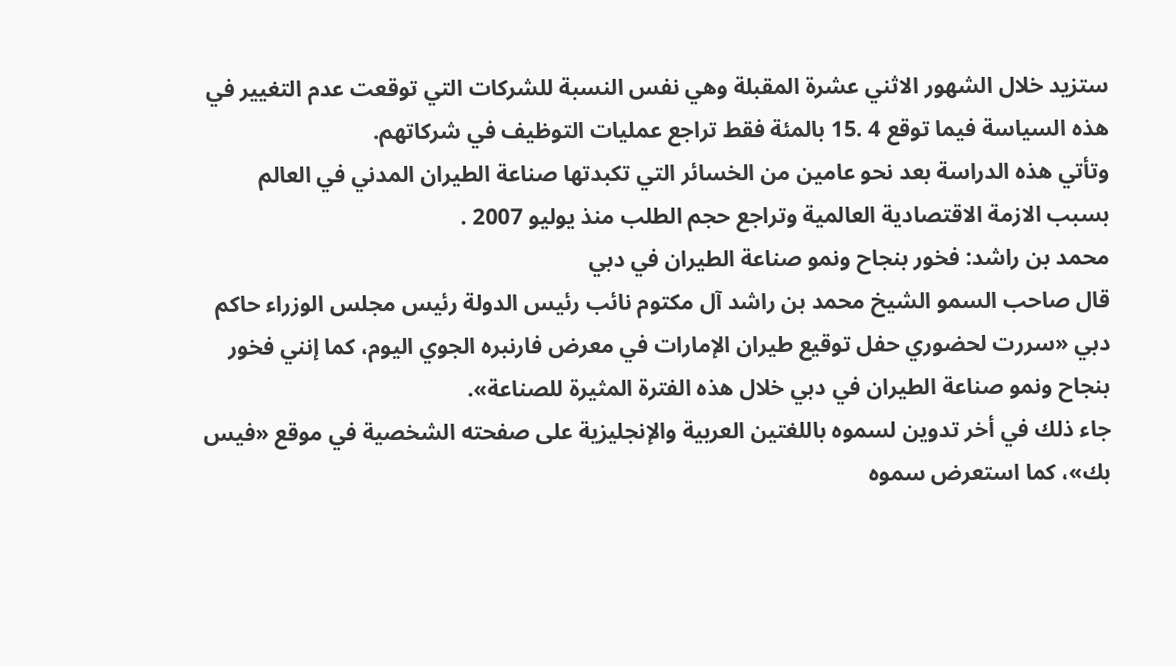ستزيد خلال الشهور الاثني عشرة المقبلة وهي نفس النسبة للشركات التي توقعت عدم التغيير في هذه السياسة فيما توقع 4 .15 بالمئة فقط تراجع عمليات التوظيف في شركاتهم.
وتأتي هذه الدراسة بعد نحو عامين من الخسائر التي تكبدتها صناعة الطيران المدني في العالم بسبب الازمة الاقتصادية العالمية وتراجع حجم الطلب منذ يوليو 2007 .
محمد بن راشد: فخور بنجاح ونمو صناعة الطيران في دبي
قال صاحب السمو الشيخ محمد بن راشد آل مكتوم نائب رئيس الدولة رئيس مجلس الوزراء حاكم دبي «سررت لحضوري حفل توقيع طيران الإمارات في معرض فارنبره الجوي اليوم، كما إنني فخور بنجاح ونمو صناعة الطيران في دبي خلال هذه الفترة المثيرة للصناعة».
جاء ذلك في أخر تدوين لسموه باللغتين العربية والإنجليزية على صفحته الشخصية في موقع «فيس بك»، كما استعرض سموه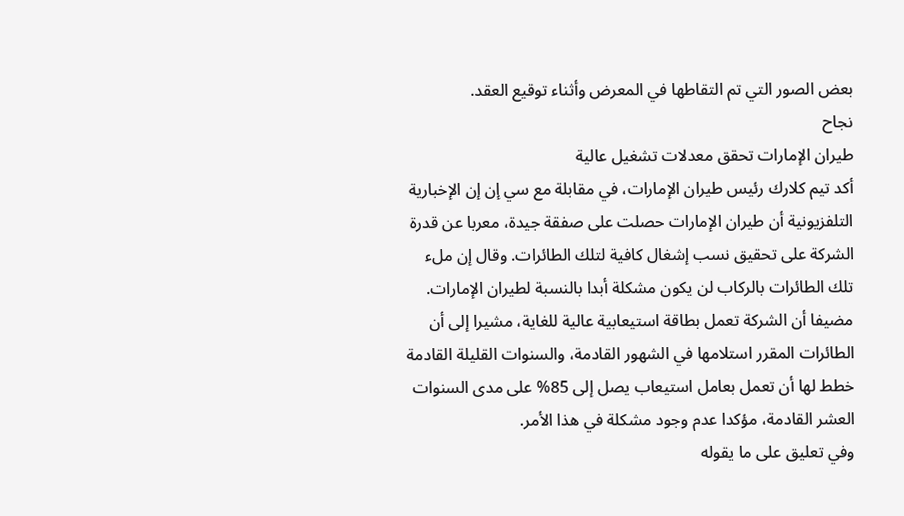بعض الصور التي تم التقاطها في المعرض وأثناء توقيع العقد.
نجاح
طيران الإمارات تحقق معدلات تشغيل عالية
أكد تيم كلارك رئيس طيران الإمارات، في مقابلة مع سي إن إن الإخبارية التلفزيونية أن طيران الإمارات حصلت على صفقة جيدة، معربا عن قدرة الشركة على تحقيق نسب إشغال كافية لتلك الطائرات. وقال إن ملء تلك الطائرات بالركاب لن يكون مشكلة أبدا بالنسبة لطيران الإمارات.
مضيفا أن الشركة تعمل بطاقة استيعابية عالية للغاية، مشيرا إلى أن الطائرات المقرر استلامها في الشهور القادمة، والسنوات القليلة القادمة خطط لها أن تعمل بعامل استيعاب يصل إلى 85% على مدى السنوات العشر القادمة، مؤكدا عدم وجود مشكلة في هذا الأمر.
وفي تعليق على ما يقوله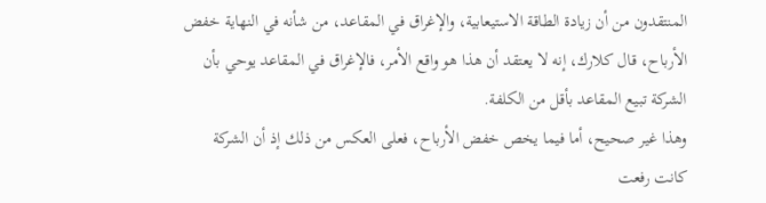المنتقدون من أن زيادة الطاقة الاستيعابية، والإغراق في المقاعد، من شأنه في النهاية خفض الأرباح، قال كلارك، إنه لا يعتقد أن هذا هو واقع الأمر، فالإغراق في المقاعد يوحي بأن الشركة تبيع المقاعد بأقل من الكلفة.
وهذا غير صحيح، أما فيما يخص خفض الأرباح، فعلى العكس من ذلك إذ أن الشركة كانت رفعت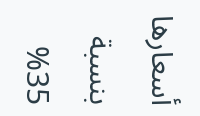أسعارها بنسبة 35%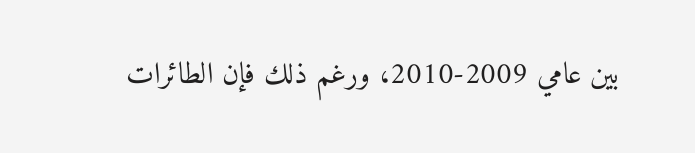بين عامي 2009-2010، ورغم ذلك فإن الطائرات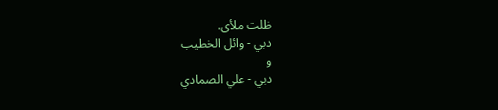ظلت ملأى.
دبي - وائل الخطيب
و
دبي - علي الصمادي